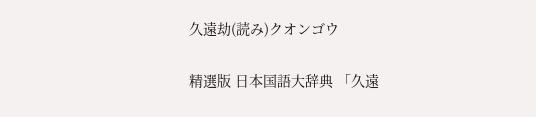久遠劫(読み)クオンゴウ

精選版 日本国語大辞典 「久遠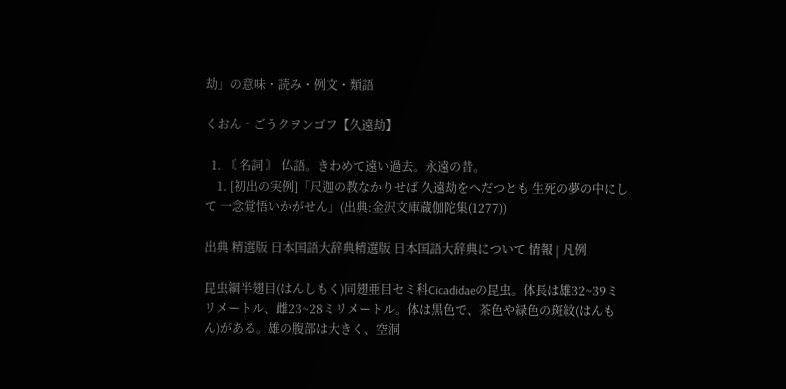劫」の意味・読み・例文・類語

くおん‐ごうクヲンゴフ【久遠劫】

  1. 〘 名詞 〙 仏語。きわめて遠い過去。永遠の昔。
    1. [初出の実例]「尺迦の教なかりせば 久遠劫をへだつとも 生死の夢の中にして 一念覚悟いかがせん」(出典:金沢文庫蔵伽陀集(1277))

出典 精選版 日本国語大辞典精選版 日本国語大辞典について 情報 | 凡例

昆虫綱半翅目(はんしもく)同翅亜目セミ科Cicadidaeの昆虫。体長は雄32~39ミリメートル、雌23~28ミリメートル。体は黒色で、茶色や緑色の斑紋(はんもん)がある。雄の腹部は大きく、空洞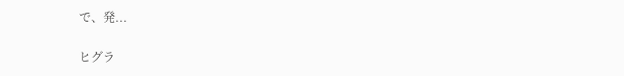で、発...

ヒグラ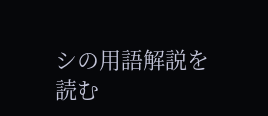シの用語解説を読む